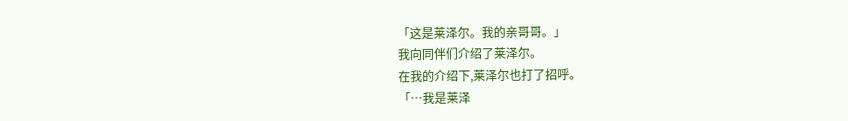「这是莱泽尔。我的亲哥哥。」
我向同伴们介绍了莱泽尔。
在我的介绍下,莱泽尔也打了招呼。
「…我是莱泽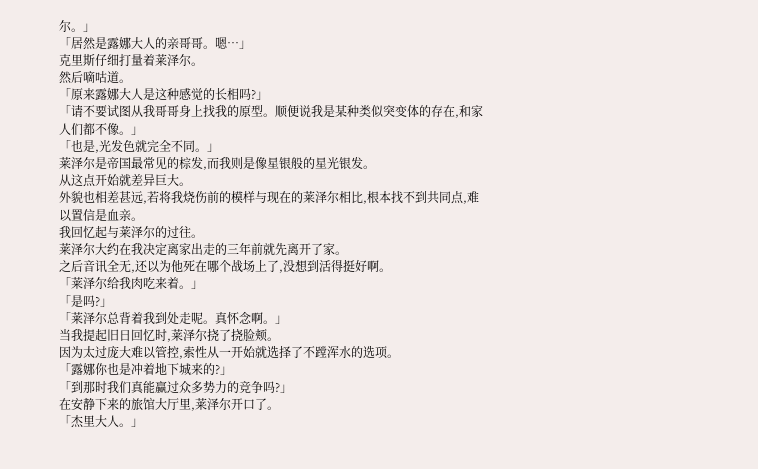尔。」
「居然是露娜大人的亲哥哥。嗯…」
克里斯仔细打量着莱泽尔。
然后嘀咕道。
「原来露娜大人是这种感觉的长相吗?」
「请不要试图从我哥哥身上找我的原型。顺便说我是某种类似突变体的存在,和家人们都不像。」
「也是,光发色就完全不同。」
莱泽尔是帝国最常见的棕发,而我则是像星银般的星光银发。
从这点开始就差异巨大。
外貌也相差甚远,若将我烧伤前的模样与现在的莱泽尔相比,根本找不到共同点,难以置信是血亲。
我回忆起与莱泽尔的过往。
莱泽尔大约在我决定离家出走的三年前就先离开了家。
之后音讯全无,还以为他死在哪个战场上了,没想到活得挺好啊。
「莱泽尔给我肉吃来着。」
「是吗?」
「莱泽尔总背着我到处走呢。真怀念啊。」
当我提起旧日回忆时,莱泽尔挠了挠脸颊。
因为太过庞大难以管控,索性从一开始就选择了不蹚浑水的选项。
「露娜你也是冲着地下城来的?」
「到那时我们真能赢过众多势力的竞争吗?」
在安静下来的旅馆大厅里,莱泽尔开口了。
「杰里大人。」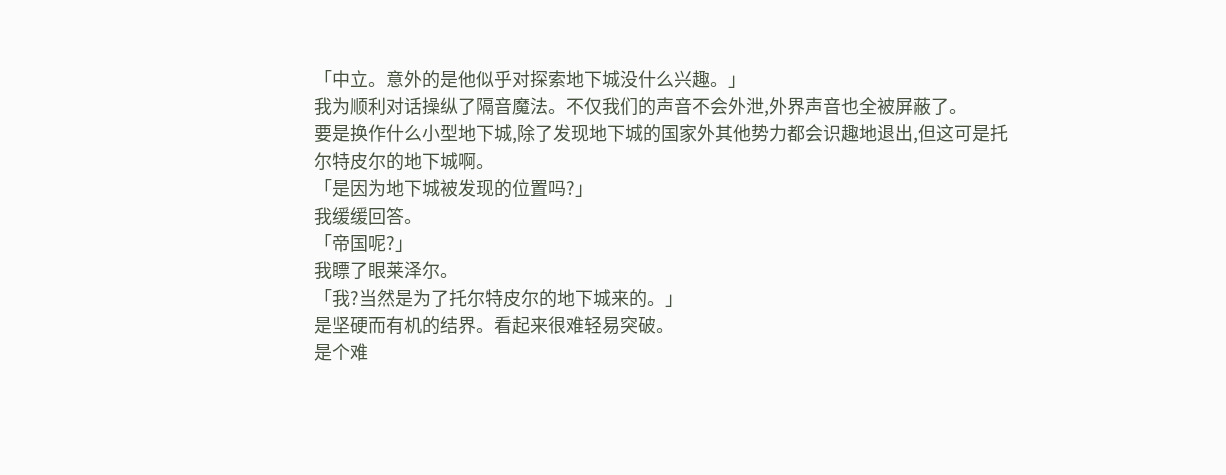「中立。意外的是他似乎对探索地下城没什么兴趣。」
我为顺利对话操纵了隔音魔法。不仅我们的声音不会外泄,外界声音也全被屏蔽了。
要是换作什么小型地下城,除了发现地下城的国家外其他势力都会识趣地退出,但这可是托尔特皮尔的地下城啊。
「是因为地下城被发现的位置吗?」
我缓缓回答。
「帝国呢?」
我瞟了眼莱泽尔。
「我?当然是为了托尔特皮尔的地下城来的。」
是坚硬而有机的结界。看起来很难轻易突破。
是个难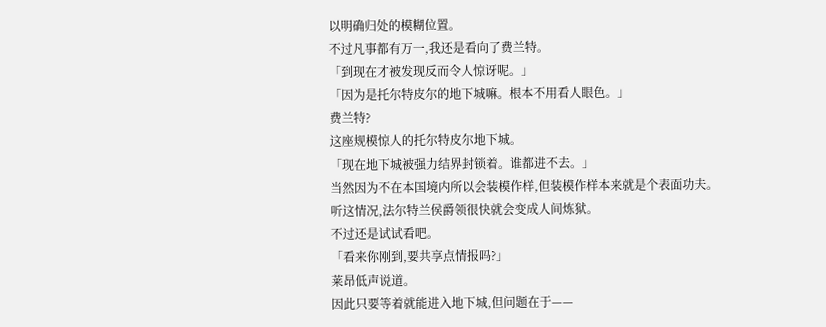以明确归处的模糊位置。
不过凡事都有万一,我还是看向了费兰特。
「到现在才被发现反而令人惊讶呢。」
「因为是托尔特皮尔的地下城嘛。根本不用看人眼色。」
费兰特?
这座规模惊人的托尔特皮尔地下城。
「现在地下城被强力结界封锁着。谁都进不去。」
当然因为不在本国境内所以会装模作样,但装模作样本来就是个表面功夫。
听这情况,法尔特兰侯爵领很快就会变成人间炼狱。
不过还是试试看吧。
「看来你刚到,要共享点情报吗?」
莱昂低声说道。
因此只要等着就能进入地下城,但问题在于——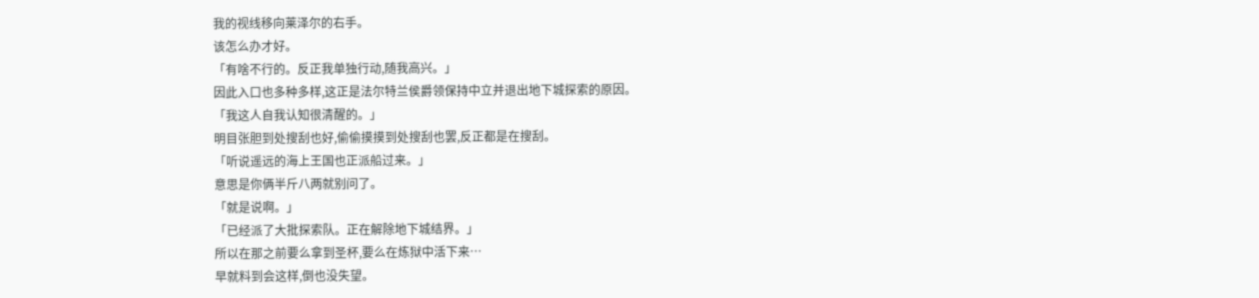我的视线移向莱泽尔的右手。
该怎么办才好。
「有啥不行的。反正我单独行动,随我高兴。」
因此入口也多种多样,这正是法尔特兰侯爵领保持中立并退出地下城探索的原因。
「我这人自我认知很清醒的。」
明目张胆到处搜刮也好,偷偷摸摸到处搜刮也罢,反正都是在搜刮。
「听说遥远的海上王国也正派船过来。」
意思是你俩半斤八两就别问了。
「就是说啊。」
「已经派了大批探索队。正在解除地下城结界。」
所以在那之前要么拿到圣杯,要么在炼狱中活下来…
早就料到会这样,倒也没失望。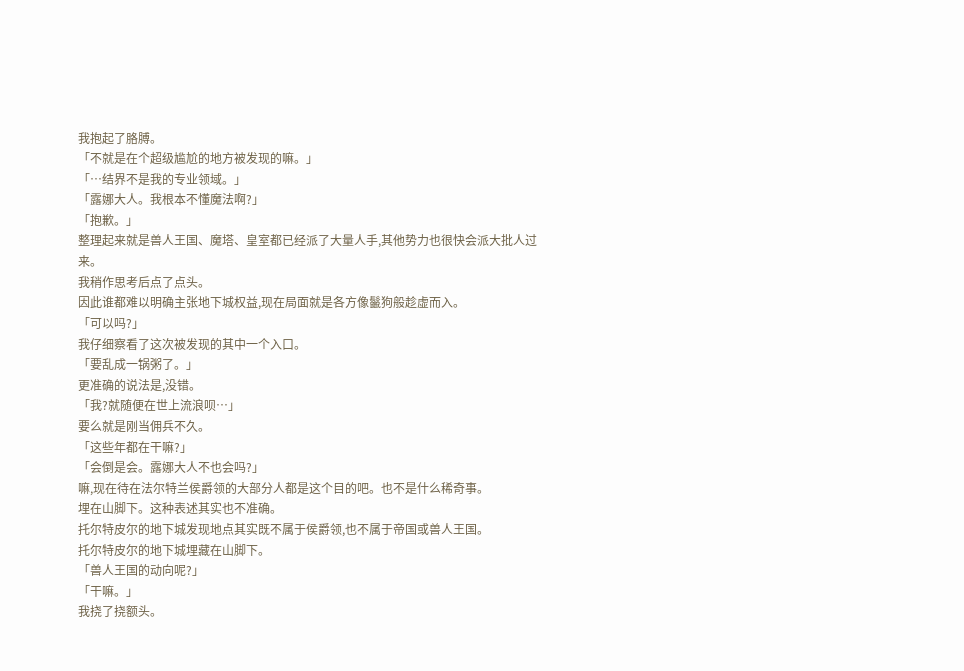我抱起了胳膊。
「不就是在个超级尴尬的地方被发现的嘛。」
「…结界不是我的专业领域。」
「露娜大人。我根本不懂魔法啊?」
「抱歉。」
整理起来就是兽人王国、魔塔、皇室都已经派了大量人手,其他势力也很快会派大批人过来。
我稍作思考后点了点头。
因此谁都难以明确主张地下城权益,现在局面就是各方像鬣狗般趁虚而入。
「可以吗?」
我仔细察看了这次被发现的其中一个入口。
「要乱成一锅粥了。」
更准确的说法是,没错。
「我?就随便在世上流浪呗…」
要么就是刚当佣兵不久。
「这些年都在干嘛?」
「会倒是会。露娜大人不也会吗?」
嘛,现在待在法尔特兰侯爵领的大部分人都是这个目的吧。也不是什么稀奇事。
埋在山脚下。这种表述其实也不准确。
托尔特皮尔的地下城发现地点其实既不属于侯爵领,也不属于帝国或兽人王国。
托尔特皮尔的地下城埋藏在山脚下。
「兽人王国的动向呢?」
「干嘛。」
我挠了挠额头。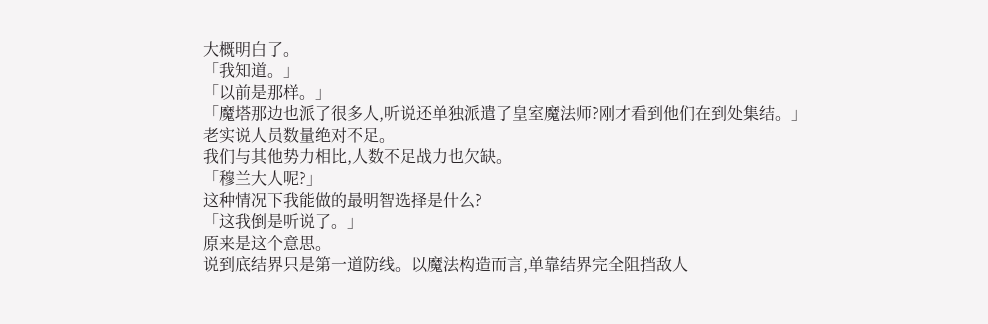大概明白了。
「我知道。」
「以前是那样。」
「魔塔那边也派了很多人,听说还单独派遣了皇室魔法师?刚才看到他们在到处集结。」
老实说人员数量绝对不足。
我们与其他势力相比,人数不足战力也欠缺。
「穆兰大人呢?」
这种情况下我能做的最明智选择是什么?
「这我倒是听说了。」
原来是这个意思。
说到底结界只是第一道防线。以魔法构造而言,单靠结界完全阻挡敌人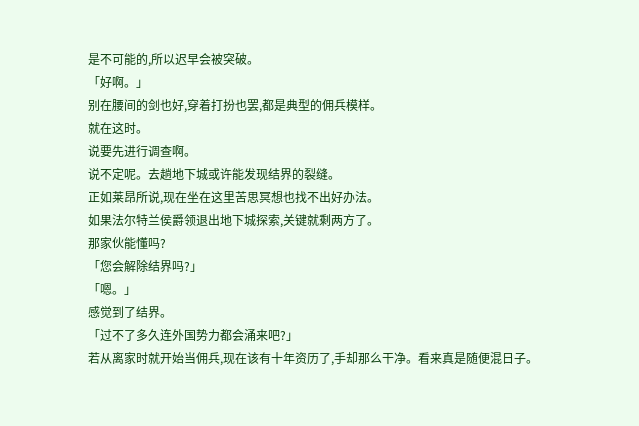是不可能的,所以迟早会被突破。
「好啊。」
别在腰间的剑也好,穿着打扮也罢,都是典型的佣兵模样。
就在这时。
说要先进行调查啊。
说不定呢。去趟地下城或许能发现结界的裂缝。
正如莱昂所说,现在坐在这里苦思冥想也找不出好办法。
如果法尔特兰侯爵领退出地下城探索,关键就剩两方了。
那家伙能懂吗?
「您会解除结界吗?」
「嗯。」
感觉到了结界。
「过不了多久连外国势力都会涌来吧?」
若从离家时就开始当佣兵,现在该有十年资历了,手却那么干净。看来真是随便混日子。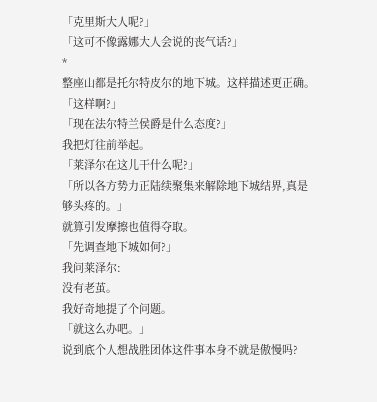「克里斯大人呢?」
「这可不像露娜大人会说的丧气话?」
*
整座山都是托尔特皮尔的地下城。这样描述更正确。
「这样啊?」
「现在法尔特兰侯爵是什么态度?」
我把灯往前举起。
「莱泽尔在这儿干什么呢?」
「所以各方势力正陆续聚集来解除地下城结界,真是够头疼的。」
就算引发摩擦也值得夺取。
「先调查地下城如何?」
我问莱泽尔:
没有老茧。
我好奇地提了个问题。
「就这么办吧。」
说到底个人想战胜团体这件事本身不就是傲慢吗?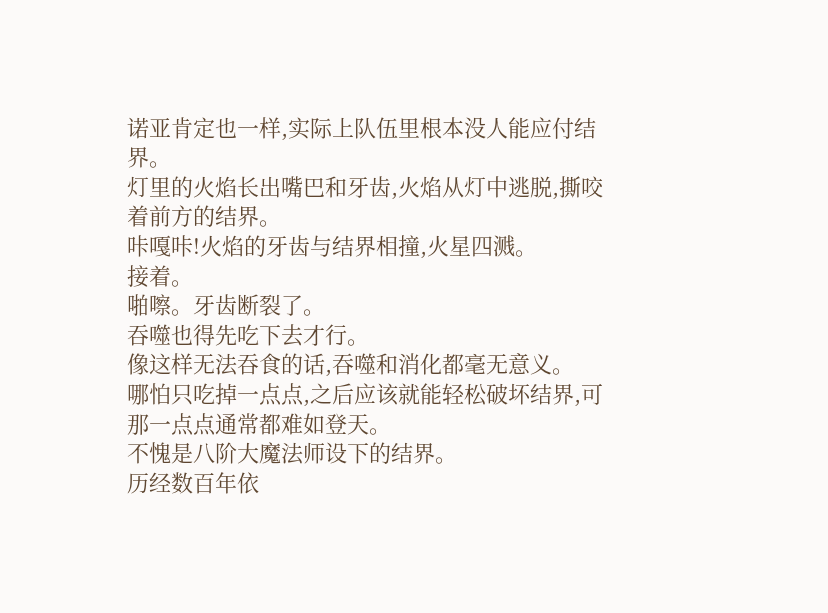诺亚肯定也一样,实际上队伍里根本没人能应付结界。
灯里的火焰长出嘴巴和牙齿,火焰从灯中逃脱,撕咬着前方的结界。
咔嘎咔!火焰的牙齿与结界相撞,火星四溅。
接着。
啪嚓。牙齿断裂了。
吞噬也得先吃下去才行。
像这样无法吞食的话,吞噬和消化都毫无意义。
哪怕只吃掉一点点,之后应该就能轻松破坏结界,可那一点点通常都难如登天。
不愧是八阶大魔法师设下的结界。
历经数百年依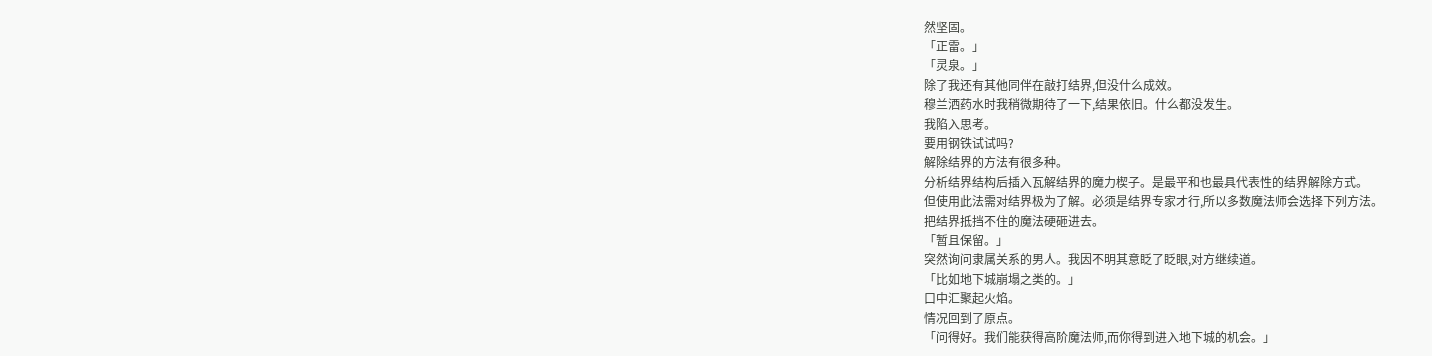然坚固。
「正雷。」
「灵泉。」
除了我还有其他同伴在敲打结界,但没什么成效。
穆兰洒药水时我稍微期待了一下,结果依旧。什么都没发生。
我陷入思考。
要用钢铁试试吗?
解除结界的方法有很多种。
分析结界结构后插入瓦解结界的魔力楔子。是最平和也最具代表性的结界解除方式。
但使用此法需对结界极为了解。必须是结界专家才行,所以多数魔法师会选择下列方法。
把结界抵挡不住的魔法硬砸进去。
「暂且保留。」
突然询问隶属关系的男人。我因不明其意眨了眨眼,对方继续道。
「比如地下城崩塌之类的。」
口中汇聚起火焰。
情况回到了原点。
「问得好。我们能获得高阶魔法师,而你得到进入地下城的机会。」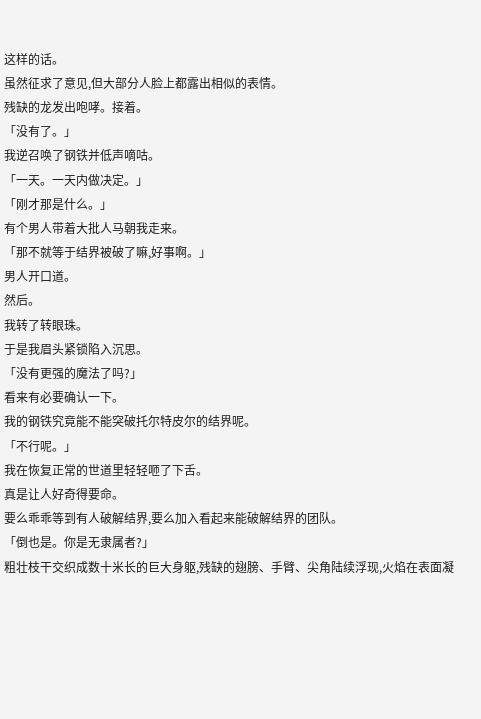这样的话。
虽然征求了意见,但大部分人脸上都露出相似的表情。
残缺的龙发出咆哮。接着。
「没有了。」
我逆召唤了钢铁并低声嘀咕。
「一天。一天内做决定。」
「刚才那是什么。」
有个男人带着大批人马朝我走来。
「那不就等于结界被破了嘛,好事啊。」
男人开口道。
然后。
我转了转眼珠。
于是我眉头紧锁陷入沉思。
「没有更强的魔法了吗?」
看来有必要确认一下。
我的钢铁究竟能不能突破托尔特皮尔的结界呢。
「不行呢。」
我在恢复正常的世道里轻轻咂了下舌。
真是让人好奇得要命。
要么乖乖等到有人破解结界,要么加入看起来能破解结界的团队。
「倒也是。你是无隶属者?」
粗壮枝干交织成数十米长的巨大身躯,残缺的翅膀、手臂、尖角陆续浮现,火焰在表面凝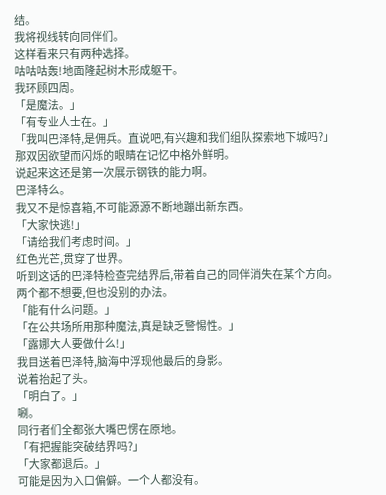结。
我将视线转向同伴们。
这样看来只有两种选择。
咕咕咕轰!地面隆起树木形成躯干。
我环顾四周。
「是魔法。」
「有专业人士在。」
「我叫巴泽特,是佣兵。直说吧,有兴趣和我们组队探索地下城吗?」
那双因欲望而闪烁的眼睛在记忆中格外鲜明。
说起来这还是第一次展示钢铁的能力啊。
巴泽特么。
我又不是惊喜箱,不可能源源不断地蹦出新东西。
「大家快逃!」
「请给我们考虑时间。」
红色光芒,贯穿了世界。
听到这话的巴泽特检查完结界后,带着自己的同伴消失在某个方向。
两个都不想要,但也没别的办法。
「能有什么问题。」
「在公共场所用那种魔法,真是缺乏警惕性。」
「露娜大人要做什么!」
我目送着巴泽特,脑海中浮现他最后的身影。
说着抬起了头。
「明白了。」
唰。
同行者们全都张大嘴巴愣在原地。
「有把握能突破结界吗?」
「大家都退后。」
可能是因为入口偏僻。一个人都没有。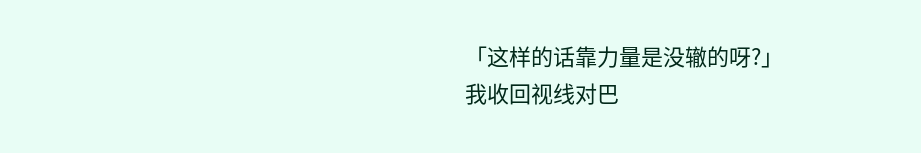「这样的话靠力量是没辙的呀?」
我收回视线对巴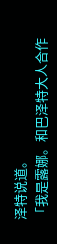泽特说道。
「我是露娜。和巴泽特大人合作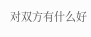对双方有什么好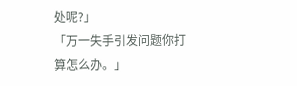处呢?」
「万一失手引发问题你打算怎么办。」